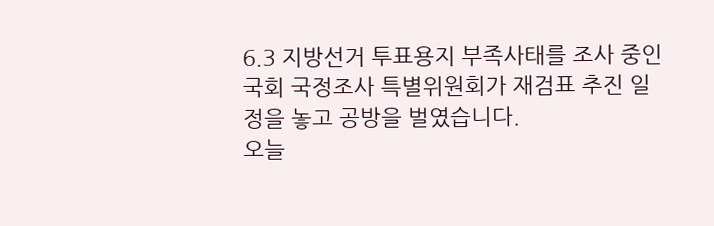6.3 지방선거 투표용지 부족사태를 조사 중인 국회 국정조사 특별위원회가 재검표 추진 일정을 놓고 공방을 벌였습니다.
오늘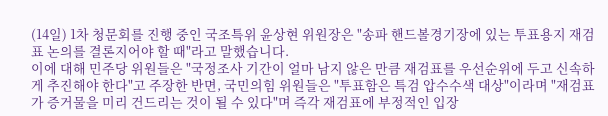(14일) 1차 청문회를 진행 중인 국조특위 윤상현 위원장은 "송파 핸드볼경기장에 있는 투표용지 재검표 논의를 결론지어야 할 때"라고 말했습니다.
이에 대해 민주당 위원들은 "국정조사 기간이 얼마 남지 않은 만큼 재검표를 우선순위에 두고 신속하게 추진해야 한다"고 주장한 반면, 국민의힘 위원들은 "투표함은 특검 압수수색 대상"이라며 "재검표가 증거물을 미리 건드리는 것이 될 수 있다"며 즉각 재검표에 부정적인 입장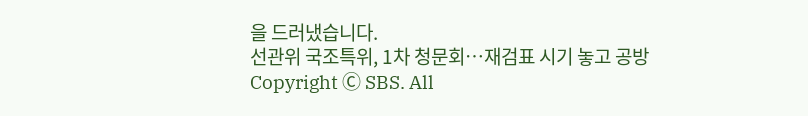을 드러냈습니다.
선관위 국조특위, 1차 청문회…재검표 시기 놓고 공방
Copyright Ⓒ SBS. All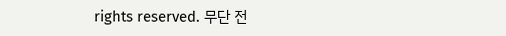rights reserved. 무단 전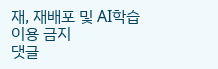재, 재배포 및 AI학습 이용 금지
댓글